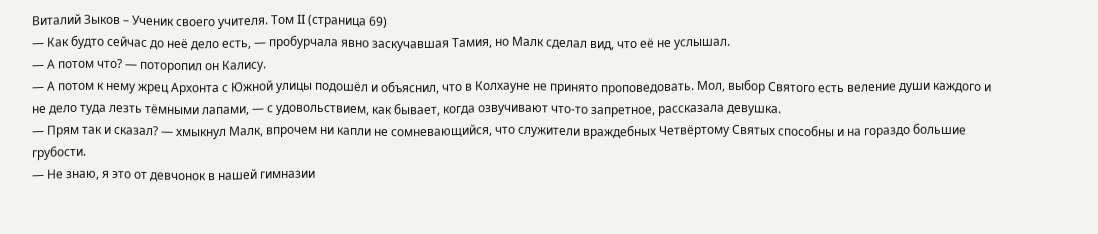Виталий Зыков – Ученик своего учителя. Том II (страница 69)
— Как будто сейчас до неё дело есть, — пробурчала явно заскучавшая Тамия, но Малк сделал вид, что её не услышал.
— А потом что? — поторопил он Калису.
— А потом к нему жрец Архонта с Южной улицы подошёл и объяснил, что в Колхауне не принято проповедовать. Мол, выбор Святого есть веление души каждого и не дело туда лезть тёмными лапами, — с удовольствием, как бывает, когда озвучивают что-то запретное, рассказала девушка.
— Прям так и сказал? — хмыкнул Малк, впрочем ни капли не сомневающийся, что служители враждебных Четвёртому Святых способны и на гораздо большие грубости.
— Не знаю, я это от девчонок в нашей гимназии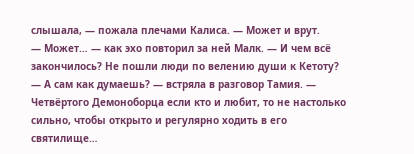слышала, — пожала плечами Калиса. — Может и врут.
— Может… — как эхо повторил за ней Малк. — И чем всё закончилось? Не пошли люди по велению души к Кетоту?
— А сам как думаешь? — встряла в разговор Тамия. — Четвёртого Демоноборца если кто и любит, то не настолько сильно, чтобы открыто и регулярно ходить в его святилище…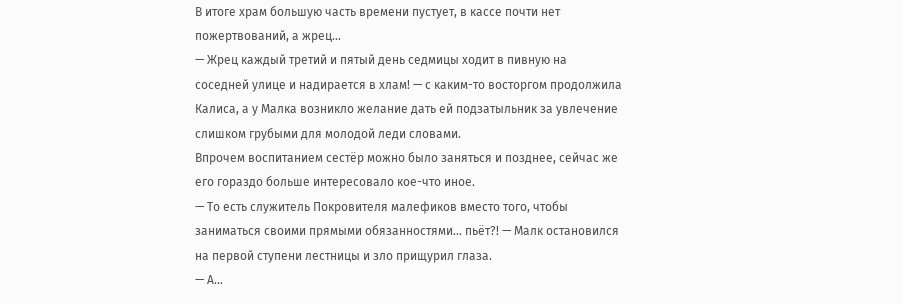В итоге храм большую часть времени пустует, в кассе почти нет пожертвований, а жрец…
— Жрец каждый третий и пятый день седмицы ходит в пивную на соседней улице и надирается в хлам! — с каким-то восторгом продолжила Калиса, а у Малка возникло желание дать ей подзатыльник за увлечение слишком грубыми для молодой леди словами.
Впрочем воспитанием сестёр можно было заняться и позднее, сейчас же его гораздо больше интересовало кое-что иное.
— То есть служитель Покровителя малефиков вместо того, чтобы заниматься своими прямыми обязанностями… пьёт?! — Малк остановился на первой ступени лестницы и зло прищурил глаза.
— А…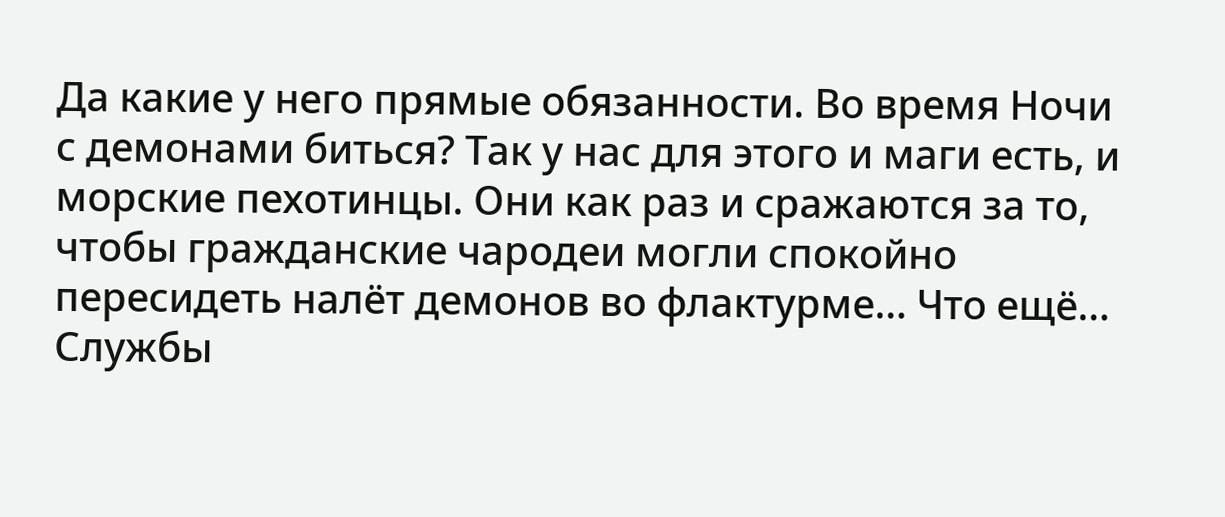Да какие у него прямые обязанности. Во время Ночи с демонами биться? Так у нас для этого и маги есть, и морские пехотинцы. Они как раз и сражаются за то, чтобы гражданские чародеи могли спокойно пересидеть налёт демонов во флактурме… Что ещё… Службы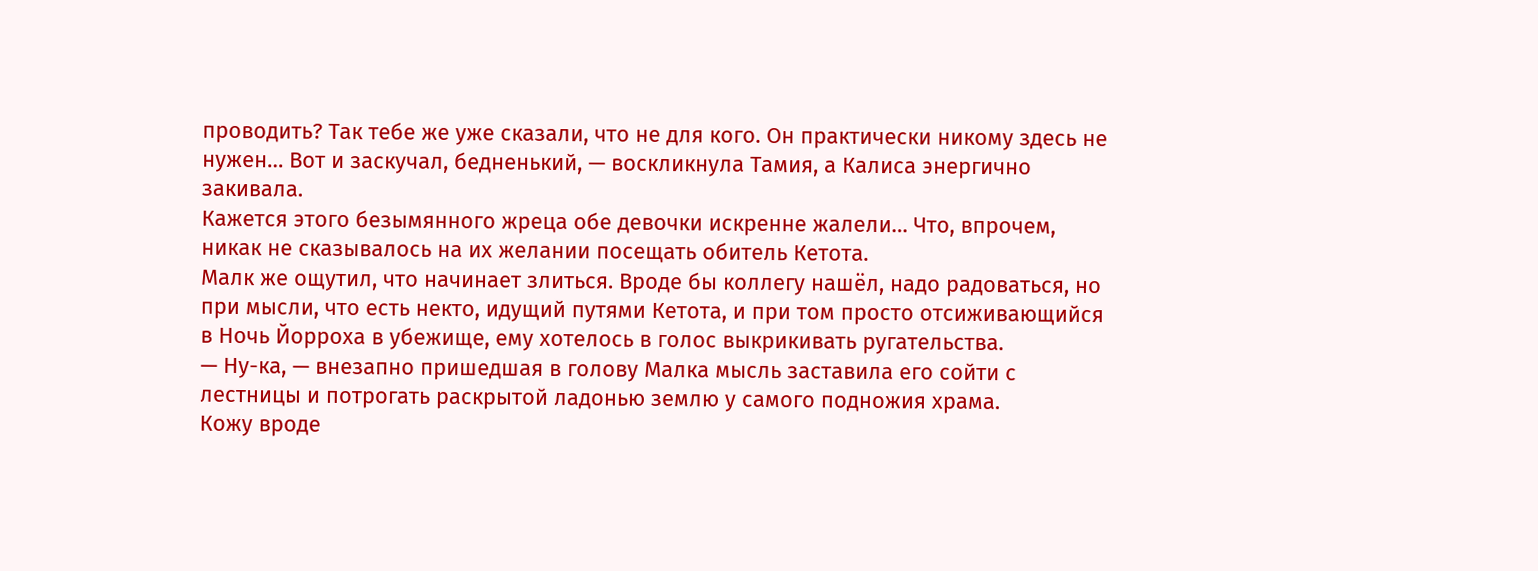проводить? Так тебе же уже сказали, что не для кого. Он практически никому здесь не нужен… Вот и заскучал, бедненький, — воскликнула Тамия, а Калиса энергично закивала.
Кажется этого безымянного жреца обе девочки искренне жалели… Что, впрочем, никак не сказывалось на их желании посещать обитель Кетота.
Малк же ощутил, что начинает злиться. Вроде бы коллегу нашёл, надо радоваться, но при мысли, что есть некто, идущий путями Кетота, и при том просто отсиживающийся в Ночь Йорроха в убежище, ему хотелось в голос выкрикивать ругательства.
— Ну-ка, — внезапно пришедшая в голову Малка мысль заставила его сойти с лестницы и потрогать раскрытой ладонью землю у самого подножия храма.
Кожу вроде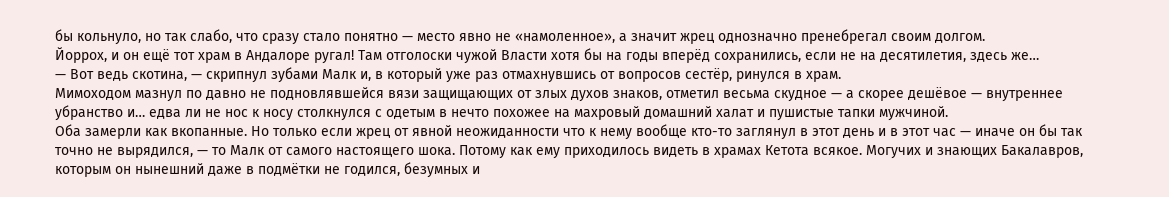бы кольнуло, но так слабо, что сразу стало понятно — место явно не «намоленное», а значит жрец однозначно пренебрегал своим долгом.
Йоррох, и он ещё тот храм в Андалоре ругал! Там отголоски чужой Власти хотя бы на годы вперёд сохранились, если не на десятилетия, здесь же…
— Вот ведь скотина, — скрипнул зубами Малк и, в который уже раз отмахнувшись от вопросов сестёр, ринулся в храм.
Мимоходом мазнул по давно не подновлявшейся вязи защищающих от злых духов знаков, отметил весьма скудное — а скорее дешёвое — внутреннее убранство и… едва ли не нос к носу столкнулся с одетым в нечто похожее на махровый домашний халат и пушистые тапки мужчиной.
Оба замерли как вкопанные. Но только если жрец от явной неожиданности что к нему вообще кто-то заглянул в этот день и в этот час — иначе он бы так точно не вырядился, — то Малк от самого настоящего шока. Потому как ему приходилось видеть в храмах Кетота всякое. Могучих и знающих Бакалавров, которым он нынешний даже в подмётки не годился, безумных и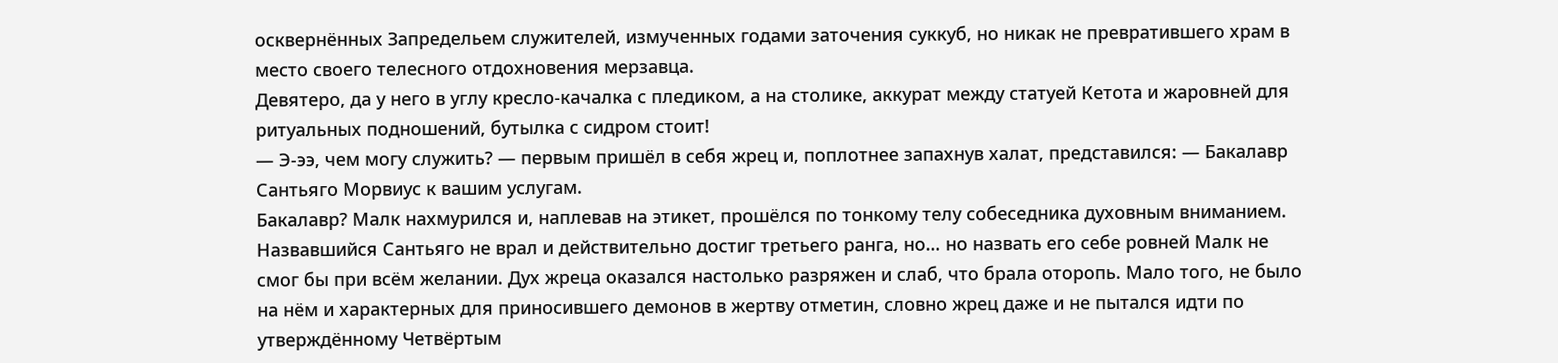осквернённых Запредельем служителей, измученных годами заточения суккуб, но никак не превратившего храм в место своего телесного отдохновения мерзавца.
Девятеро, да у него в углу кресло-качалка с пледиком, а на столике, аккурат между статуей Кетота и жаровней для ритуальных подношений, бутылка с сидром стоит!
— Э-ээ, чем могу служить? — первым пришёл в себя жрец и, поплотнее запахнув халат, представился: — Бакалавр Сантьяго Морвиус к вашим услугам.
Бакалавр? Малк нахмурился и, наплевав на этикет, прошёлся по тонкому телу собеседника духовным вниманием. Назвавшийся Сантьяго не врал и действительно достиг третьего ранга, но… но назвать его себе ровней Малк не смог бы при всём желании. Дух жреца оказался настолько разряжен и слаб, что брала оторопь. Мало того, не было на нём и характерных для приносившего демонов в жертву отметин, словно жрец даже и не пытался идти по утверждённому Четвёртым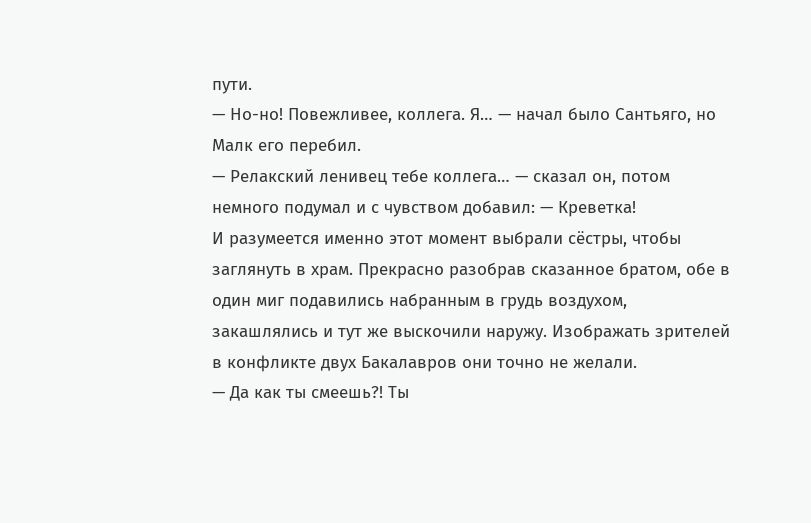пути.
— Но-но! Повежливее, коллега. Я… — начал было Сантьяго, но Малк его перебил.
— Релакский ленивец тебе коллега… — сказал он, потом немного подумал и с чувством добавил: — Креветка!
И разумеется именно этот момент выбрали сёстры, чтобы заглянуть в храм. Прекрасно разобрав сказанное братом, обе в один миг подавились набранным в грудь воздухом, закашлялись и тут же выскочили наружу. Изображать зрителей в конфликте двух Бакалавров они точно не желали.
— Да как ты смеешь?! Ты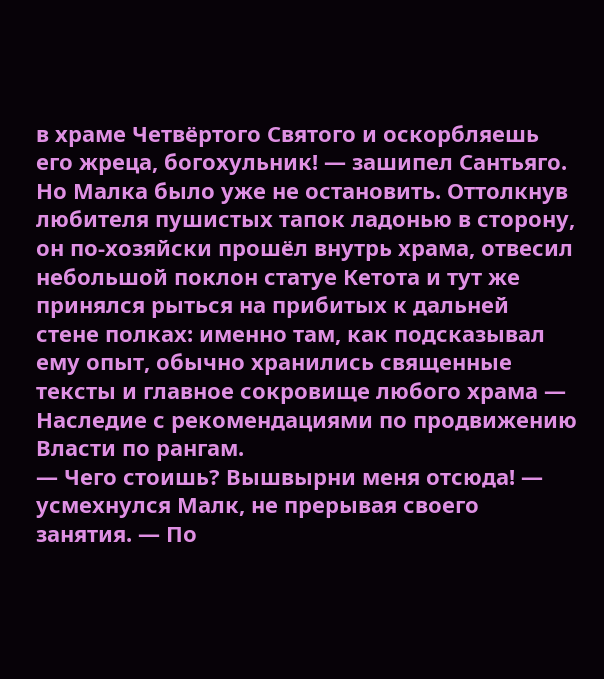в храме Четвёртого Святого и оскорбляешь его жреца, богохульник! — зашипел Сантьяго.
Но Малка было уже не остановить. Оттолкнув любителя пушистых тапок ладонью в сторону, он по-хозяйски прошёл внутрь храма, отвесил небольшой поклон статуе Кетота и тут же принялся рыться на прибитых к дальней стене полках: именно там, как подсказывал ему опыт, обычно хранились священные тексты и главное сокровище любого храма — Наследие с рекомендациями по продвижению Власти по рангам.
— Чего стоишь? Вышвырни меня отсюда! — усмехнулся Малк, не прерывая своего занятия. — По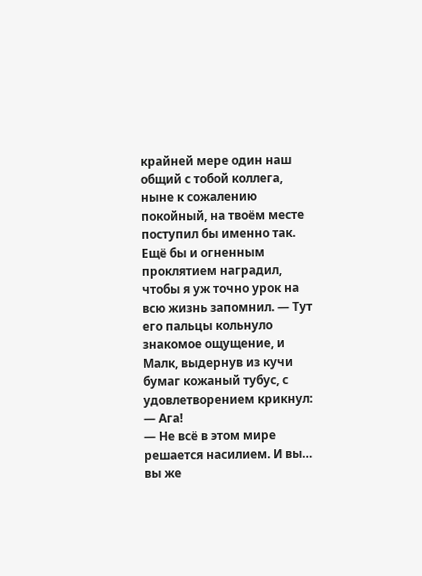крайней мере один наш общий с тобой коллега, ныне к сожалению покойный, на твоём месте поступил бы именно так. Ещё бы и огненным проклятием наградил, чтобы я уж точно урок на всю жизнь запомнил. — Тут его пальцы кольнуло знакомое ощущение, и Малк, выдернув из кучи бумаг кожаный тубус, с удовлетворением крикнул: — Ага!
— Не всё в этом мире решается насилием. И вы… вы же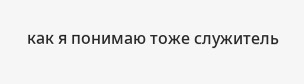как я понимаю тоже служитель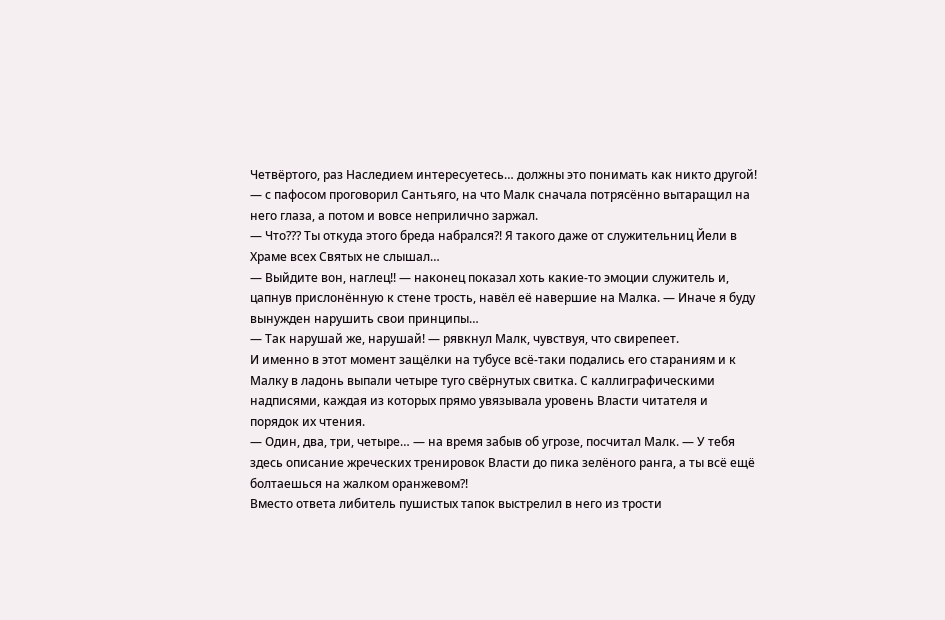Четвёртого, раз Наследием интересуетесь… должны это понимать как никто другой! — с пафосом проговорил Сантьяго, на что Малк сначала потрясённо вытаращил на него глаза, а потом и вовсе неприлично заржал.
— Что??? Ты откуда этого бреда набрался?! Я такого даже от служительниц Йели в Храме всех Святых не слышал…
— Выйдите вон, наглец!! — наконец показал хоть какие-то эмоции служитель и, цапнув прислонённую к стене трость, навёл её навершие на Малка. — Иначе я буду вынужден нарушить свои принципы…
— Так нарушай же, нарушай! — рявкнул Малк, чувствуя, что свирепеет.
И именно в этот момент защёлки на тубусе всё-таки подались его стараниям и к Малку в ладонь выпали четыре туго свёрнутых свитка. С каллиграфическими надписями, каждая из которых прямо увязывала уровень Власти читателя и порядок их чтения.
— Один, два, три, четыре… — на время забыв об угрозе, посчитал Малк. — У тебя здесь описание жреческих тренировок Власти до пика зелёного ранга, а ты всё ещё болтаешься на жалком оранжевом?!
Вместо ответа либитель пушистых тапок выстрелил в него из трости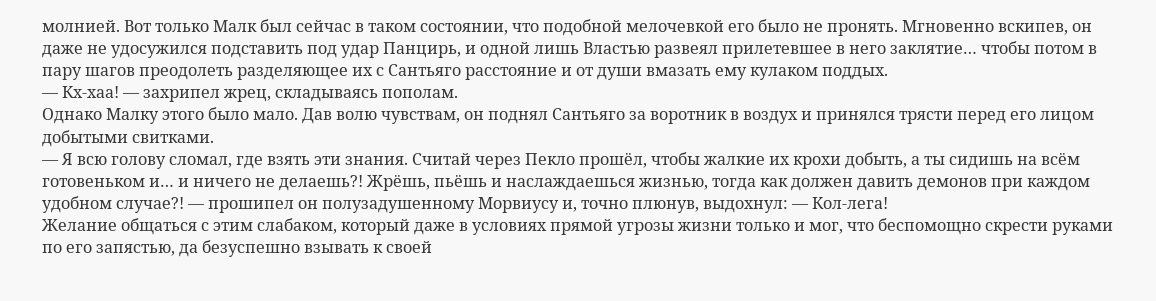молнией. Вот только Малк был сейчас в таком состоянии, что подобной мелочевкой его было не пронять. Мгновенно вскипев, он даже не удосужился подставить под удар Панцирь, и одной лишь Властью развеял прилетевшее в него заклятие… чтобы потом в пару шагов преодолеть разделяющее их с Сантьяго расстояние и от души вмазать ему кулаком поддых.
— Кх-хаа! — захрипел жрец, складываясь пополам.
Однако Малку этого было мало. Дав волю чувствам, он поднял Сантьяго за воротник в воздух и принялся трясти перед его лицом добытыми свитками.
— Я всю голову сломал, где взять эти знания. Считай через Пекло прошёл, чтобы жалкие их крохи добыть, а ты сидишь на всём готовеньком и… и ничего не делаешь?! Жрёшь, пьёшь и наслаждаешься жизнью, тогда как должен давить демонов при каждом удобном случае?! — прошипел он полузадушенному Морвиусу и, точно плюнув, выдохнул: — Кол-лега!
Желание общаться с этим слабаком, который даже в условиях прямой угрозы жизни только и мог, что беспомощно скрести руками по его запястью, да безуспешно взывать к своей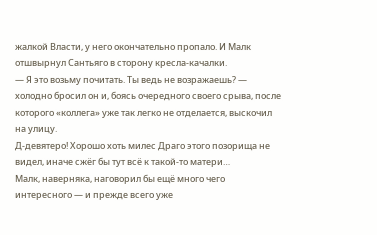жалкой Власти, у него окончательно пропало. И Малк отшвырнул Сантьяго в сторону кресла-качалки.
— Я это возьму почитать. Ты ведь не возражаешь? — холодно бросил он и, боясь очередного своего срыва, после которого «коллега» уже так легко не отделается, выскочил на улицу.
Д-девятеро! Хорошо хоть милес Драго этого позорища не видел, иначе сжёг бы тут всё к такой-то матери…
Малк, наверняка, наговорил бы ещё много чего интересного — и прежде всего уже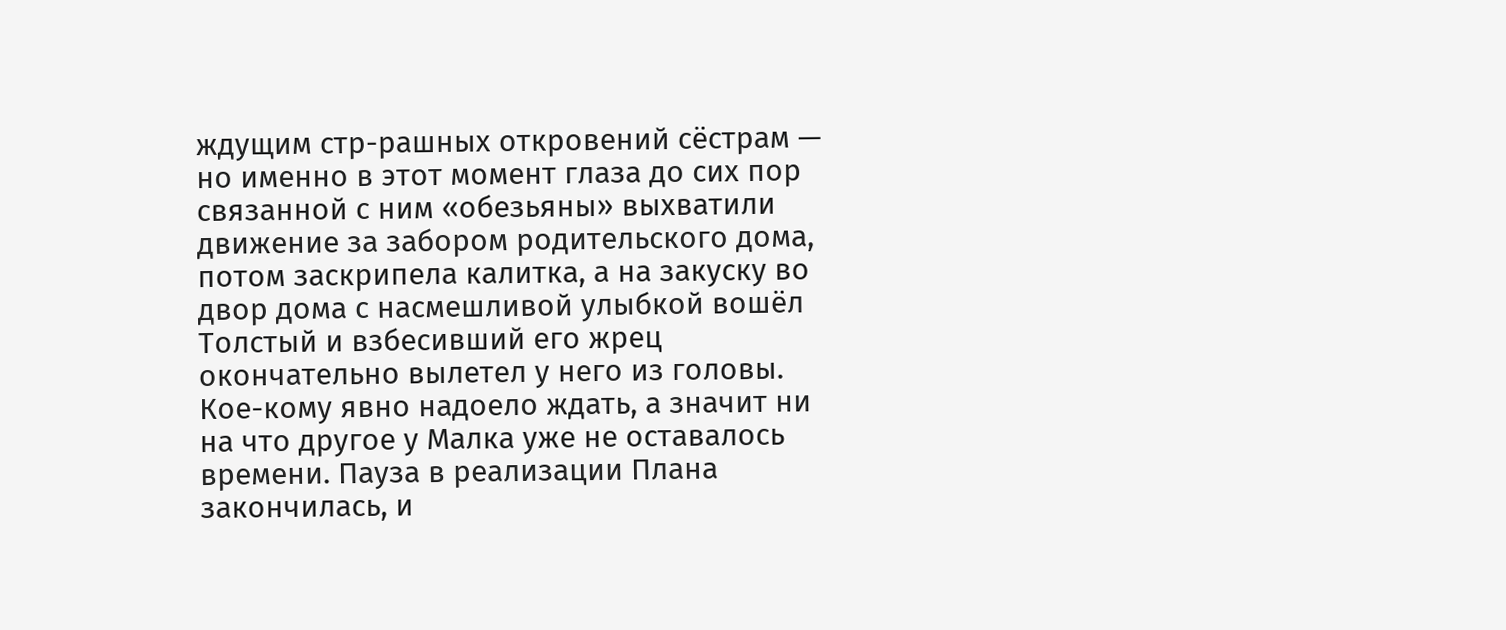ждущим стр-рашных откровений сёстрам — но именно в этот момент глаза до сих пор связанной с ним «обезьяны» выхватили движение за забором родительского дома, потом заскрипела калитка, а на закуску во двор дома с насмешливой улыбкой вошёл Толстый и взбесивший его жрец окончательно вылетел у него из головы. Кое-кому явно надоело ждать, а значит ни на что другое у Малка уже не оставалось времени. Пауза в реализации Плана закончилась, и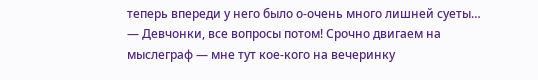теперь впереди у него было о-очень много лишней суеты…
— Девчонки, все вопросы потом! Срочно двигаем на мыслеграф — мне тут кое-кого на вечеринку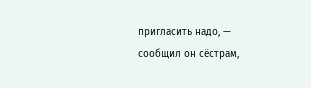пригласить надо, — сообщил он сёстрам,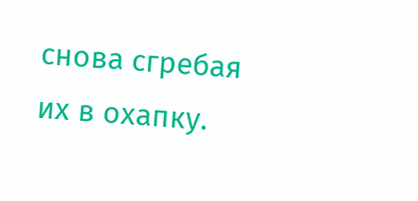снова сгребая их в охапку.